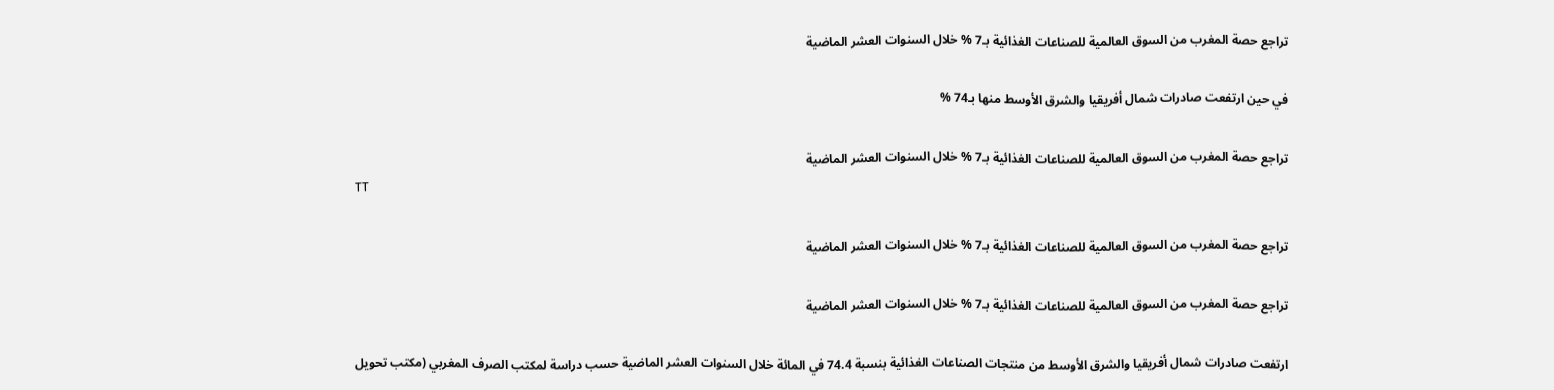تراجع حصة المغرب من السوق العالمية للصناعات الغذائية بـ7 % خلال السنوات العشر الماضية

في حين ارتفعت صادرات شمال أفريقيا والشرق الأوسط منها بـ74 %

تراجع حصة المغرب من السوق العالمية للصناعات الغذائية بـ7 % خلال السنوات العشر الماضية
TT

تراجع حصة المغرب من السوق العالمية للصناعات الغذائية بـ7 % خلال السنوات العشر الماضية

تراجع حصة المغرب من السوق العالمية للصناعات الغذائية بـ7 % خلال السنوات العشر الماضية

ارتفعت صادرات شمال أفريقيا والشرق الأوسط من منتجات الصناعات الغذائية بنسبة 74.4 في المائة خلال السنوات العشر الماضية حسب دراسة لمكتب الصرف المغربي (مكتب تحويل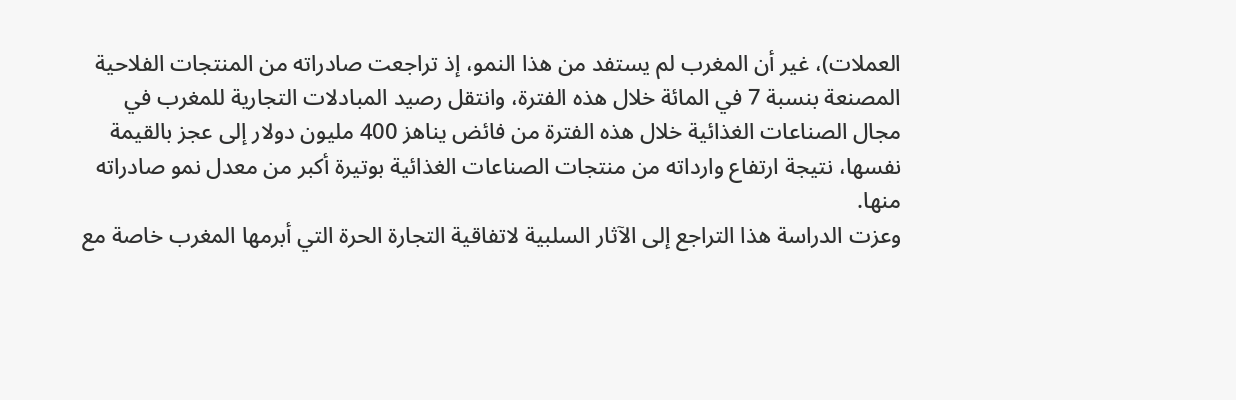العملات)، غير أن المغرب لم يستفد من هذا النمو، إذ تراجعت صادراته من المنتجات الفلاحية المصنعة بنسبة 7 في المائة خلال هذه الفترة، وانتقل رصيد المبادلات التجارية للمغرب في مجال الصناعات الغذائية خلال هذه الفترة من فائض يناهز 400 مليون دولار إلى عجز بالقيمة نفسها، نتيجة ارتفاع وارداته من منتجات الصناعات الغذائية بوتيرة أكبر من معدل نمو صادراته منها.
وعزت الدراسة هذا التراجع إلى الآثار السلبية لاتفاقية التجارة الحرة التي أبرمها المغرب خاصة مع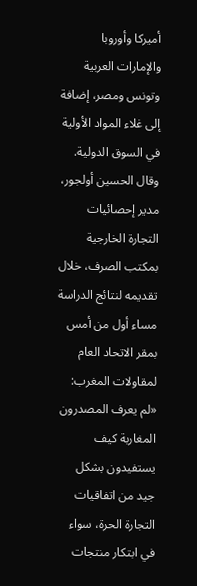أميركا وأوروبا والإمارات العربية وتونس ومصر، إضافة إلى غلاء المواد الأولية في السوق الدولية.
وقال الحسين أولجور، مدير إحصائيات التجارة الخارجية بمكتب الصرف، خلال تقديمه لنتائج الدراسة مساء أول من أمس بمقر الاتحاد العام لمقاولات المغرب: «لم يعرف المصدرون المغاربة كيف يستفيدون بشكل جيد من اتفاقيات التجارة الحرة، سواء في ابتكار منتجات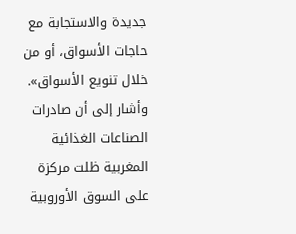جديدة والاستجابة مع حاجات الأسواق، أو من خلال تنويع الأسواق».
وأشار إلى أن صادرات الصناعات الغذائية المغربية ظلت مركزة على السوق الأوروبية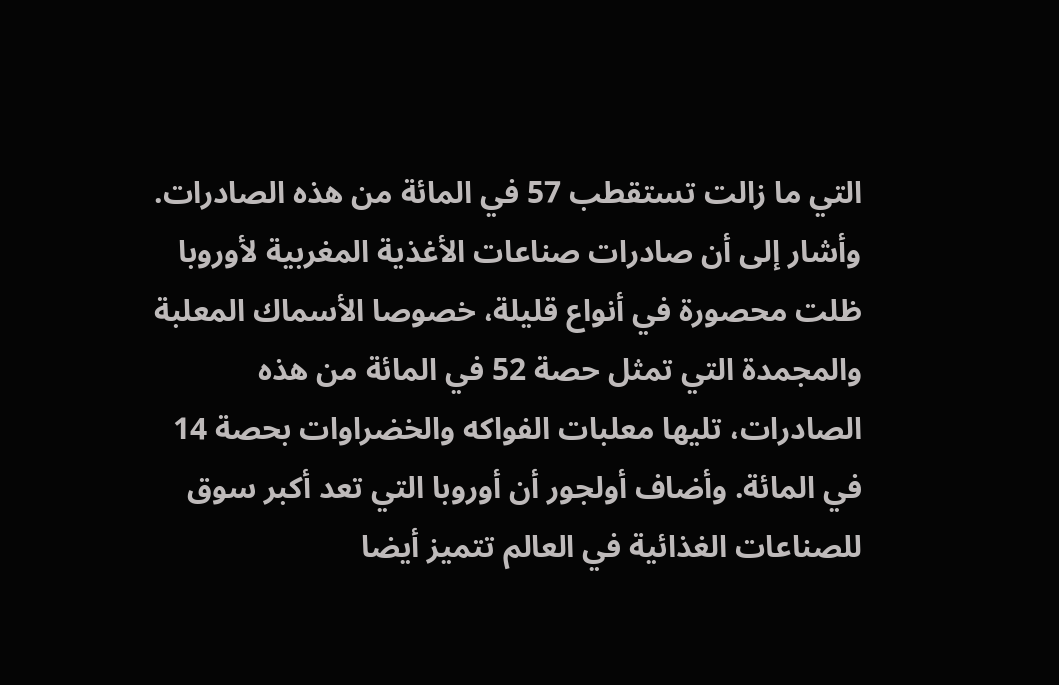التي ما زالت تستقطب 57 في المائة من هذه الصادرات. وأشار إلى أن صادرات صناعات الأغذية المغربية لأوروبا ظلت محصورة في أنواع قليلة، خصوصا الأسماك المعلبة والمجمدة التي تمثل حصة 52 في المائة من هذه الصادرات، تليها معلبات الفواكه والخضراوات بحصة 14 في المائة. وأضاف أولجور أن أوروبا التي تعد أكبر سوق للصناعات الغذائية في العالم تتميز أيضا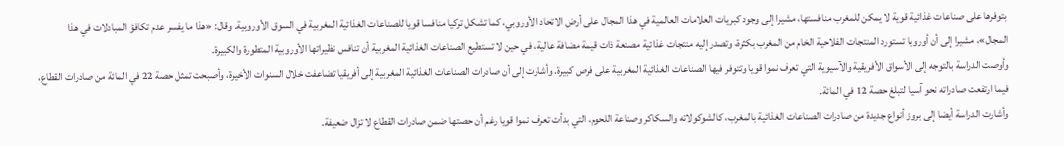بتوفرها على صناعات غذائية قوية لا يمكن للمغرب منافستها، مشيرا إلى وجود كبريات العلامات العالمية في هذا المجال على أرض الاتحاد الأوروبي، كما تشكل تركيا منافسا قويا للصناعات الغذائية المغربية في السوق الأوروبية. وقال: «هذا ما يفسر عدم تكافؤ المبادلات في هذا المجال»، مشيرا إلى أن أوروبا تستورد المنتجات الفلاحية الخام من المغرب بكثرة، وتصدر إليه منتجات غذائية مصنعة ذات قيمة مضافة عالية، في حين لا تستطيع الصناعات الغذائية المغربية أن تنافس نظيراتها الأوروبية المتطورة والكبيرة.
وأوصت الدراسة بالتوجه إلى الأسواق الأفريقية والآسيوية التي تعرف نموا قويا وتتوفر فيها الصناعات الغذائية المغربية على فرص كبيرة. وأشارت إلى أن صادرات الصناعات الغذائية المغربية إلى أفريقيا تضاعفت خلال السنوات الأخيرة، وأصبحت تمثل حصة 22 في المائة من صادرات القطاع، فيما ارتفعت صادراته نحو آسيا لتبلغ حصة 12 في المائة.
وأشارت الدراسة أيضا إلى بروز أنواع جديدة من صادرات الصناعات الغذائية بالمغرب، كالشوكولاته والسكاكر وصناعة اللحوم، التي بدأت تعرف نموا قويا رغم أن حصتها ضمن صادرات القطاع لا تزال ضعيفة.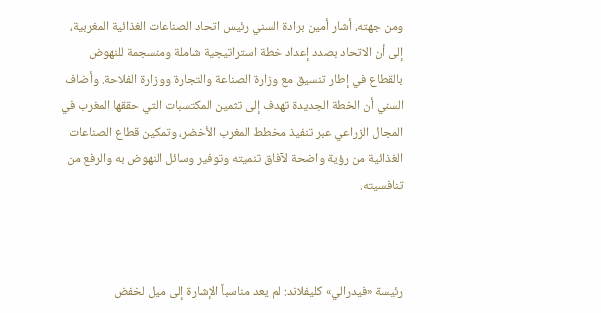ومن جهته، أشار أمين برادة السني رئيس اتحاد الصناعات الغذائية المغربية، إلى أن الاتحاد بصدد إعداد خطة استراتيجية شاملة ومنسجمة للنهوض بالقطاع في إطار تنسيق مع وزارة الصناعة والتجارة ووزارة الفلاحة. وأضاف السني أن الخطة الجديدة تهدف إلى تثمين المكتسبات التي حققها المغرب في المجال الزراعي عبر تنفيذ مخطط المغرب الأخضر، وتمكين قطاع الصناعات الغذائية من رؤية واضحة لآفاق تنميته وتوفير وسائل النهوض به والرفع من تنافسيته.



رئيسة «فيدرالي» كليفلاند: لم يعد مناسباً الإشارة إلى ميل لخفض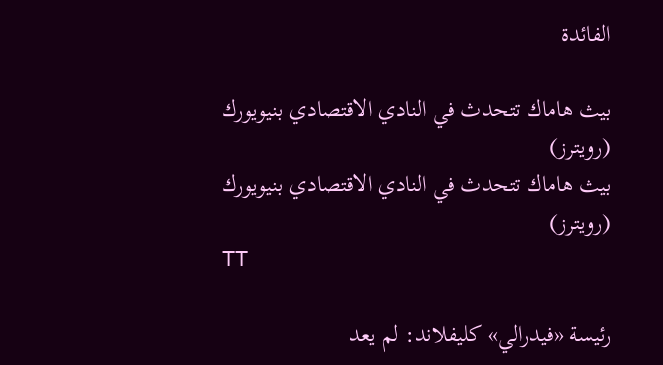الفائدة

بيث هاماك تتحدث في النادي الاقتصادي بنيويورك (رويترز)
بيث هاماك تتحدث في النادي الاقتصادي بنيويورك (رويترز)
TT

رئيسة «فيدرالي» كليفلاند: لم يعد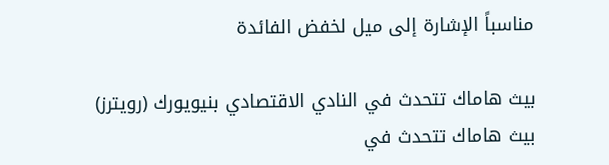مناسباً الإشارة إلى ميل لخفض الفائدة

بيث هاماك تتحدث في النادي الاقتصادي بنيويورك (رويترز)
بيث هاماك تتحدث في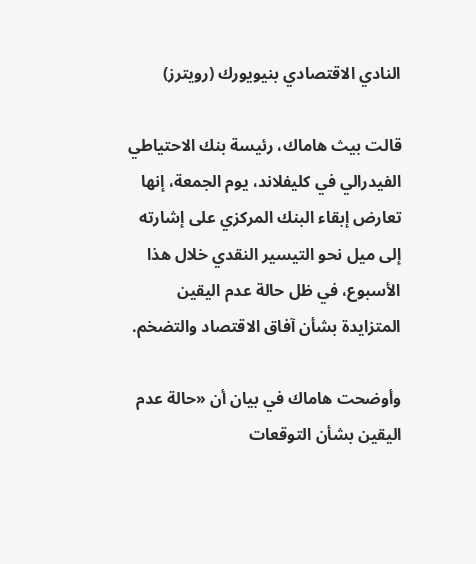النادي الاقتصادي بنيويورك (رويترز)

قالت بيث هاماك، رئيسة بنك الاحتياطي الفيدرالي في كليفلاند، يوم الجمعة، إنها تعارض إبقاء البنك المركزي على إشارته إلى ميل نحو التيسير النقدي خلال هذا الأسبوع، في ظل حالة عدم اليقين المتزايدة بشأن آفاق الاقتصاد والتضخم.

وأوضحت هاماك في بيان أن «حالة عدم اليقين بشأن التوقعات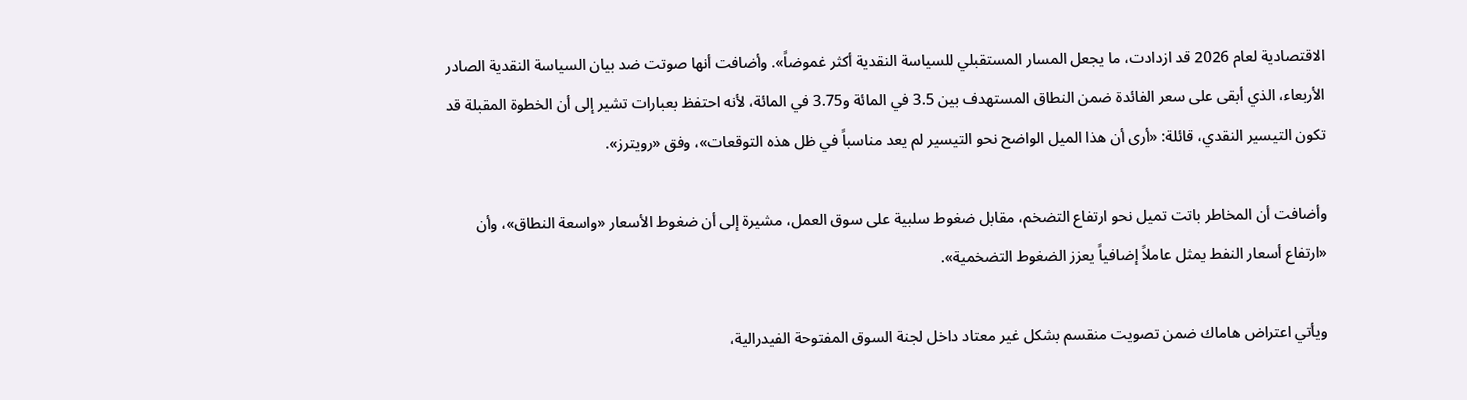الاقتصادية لعام 2026 قد ازدادت، ما يجعل المسار المستقبلي للسياسة النقدية أكثر غموضاً». وأضافت أنها صوتت ضد بيان السياسة النقدية الصادر الأربعاء، الذي أبقى على سعر الفائدة ضمن النطاق المستهدف بين 3.5 في المائة و3.75 في المائة، لأنه احتفظ بعبارات تشير إلى أن الخطوة المقبلة قد تكون التيسير النقدي، قائلة: «أرى أن هذا الميل الواضح نحو التيسير لم يعد مناسباً في ظل هذه التوقعات»، وفق «رويترز».

وأضافت أن المخاطر باتت تميل نحو ارتفاع التضخم، مقابل ضغوط سلبية على سوق العمل، مشيرة إلى أن ضغوط الأسعار «واسعة النطاق»، وأن «ارتفاع أسعار النفط يمثل عاملاً إضافياً يعزز الضغوط التضخمية».

ويأتي اعتراض هاماك ضمن تصويت منقسم بشكل غير معتاد داخل لجنة السوق المفتوحة الفيدرالية،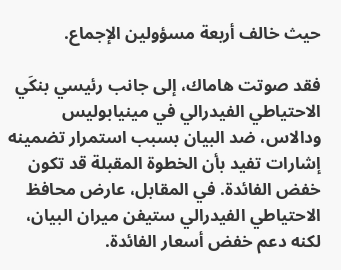حيث خالف أربعة مسؤولين الإجماع.

فقد صوتت هاماك، إلى جانب رئيسي بنكَي الاحتياطي الفيدرالي في مينيابوليس ودالاس، ضد البيان بسبب استمرار تضمينه إشارات تفيد بأن الخطوة المقبلة قد تكون خفض الفائدة. في المقابل، عارض محافظ الاحتياطي الفيدرالي ستيفن ميران البيان، لكنه دعم خفض أسعار الفائدة.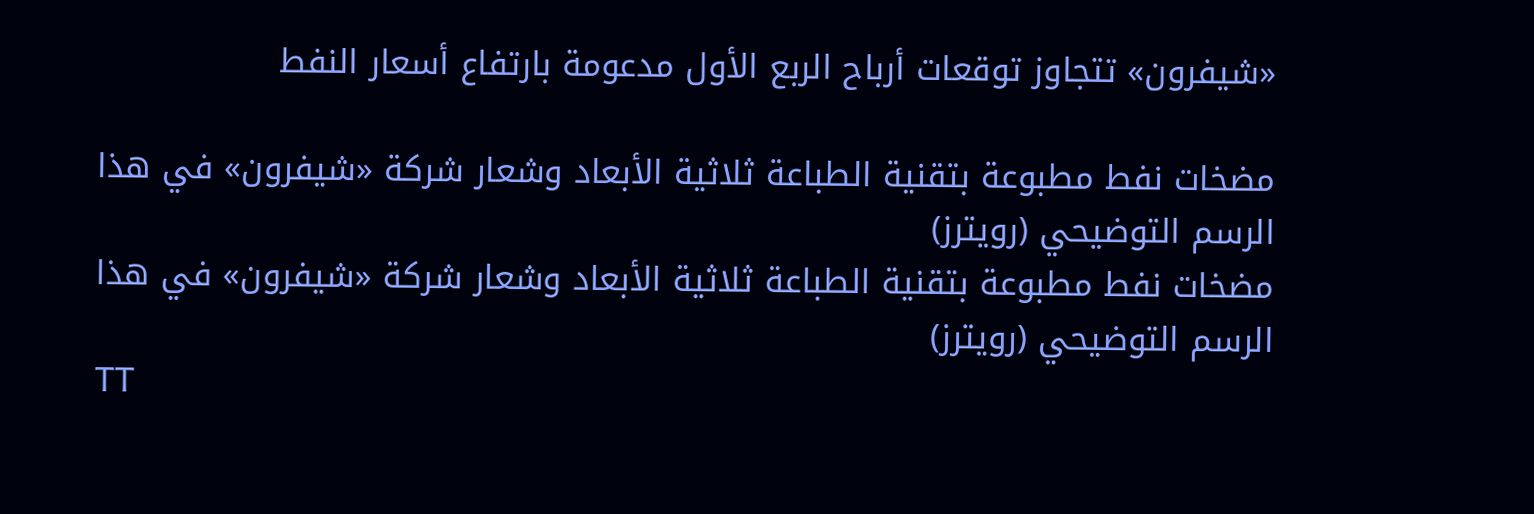«شيفرون» تتجاوز توقعات أرباح الربع الأول مدعومة بارتفاع أسعار النفط

مضخات نفط مطبوعة بتقنية الطباعة ثلاثية الأبعاد وشعار شركة «شيفرون» في هذا الرسم التوضيحي (رويترز)
مضخات نفط مطبوعة بتقنية الطباعة ثلاثية الأبعاد وشعار شركة «شيفرون» في هذا الرسم التوضيحي (رويترز)
TT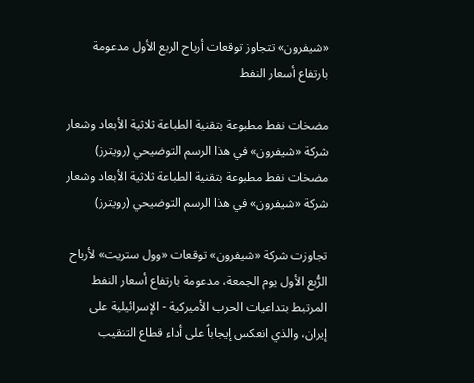«شيفرون» تتجاوز توقعات أرباح الربع الأول مدعومة بارتفاع أسعار النفط

مضخات نفط مطبوعة بتقنية الطباعة ثلاثية الأبعاد وشعار شركة «شيفرون» في هذا الرسم التوضيحي (رويترز)
مضخات نفط مطبوعة بتقنية الطباعة ثلاثية الأبعاد وشعار شركة «شيفرون» في هذا الرسم التوضيحي (رويترز)

تجاوزت شركة «شيفرون» توقعات «وول ستريت» لأرباح الرُّبع الأول يوم الجمعة، مدعومة بارتفاع أسعار النفط المرتبط بتداعيات الحرب الأميركية - الإسرائيلية على إيران، والذي انعكس إيجاباً على أداء قطاع التنقيب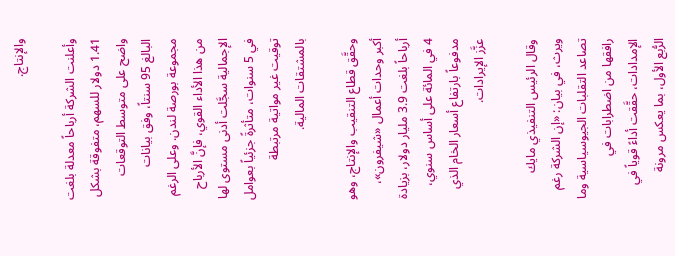والإنتاج.

وأعلنت الشركة أرباحاً معدلة بلغت 1.41 دولار للسهم، متفوقة بشكل واضح على متوسط التوقعات البالغ 95 سنتاً، وفق بيانات مجموعة بورصة لندن. وعلى الرغم من هذا الأداء القوي، فإنَّ الأرباح الإجمالية سجَّلت أدنى مستوى لها في 5 سنوات، متأثرةً جزئياً بعوامل توقيت غير مواتية مرتبطة بالمشتقات المالية.

وحقَّق قطاع التنقيب والإنتاج، وهو أكبر وحدات أعمال «شيفرون»، أرباحاً بلغت 3.9 مليار دولار، بزيادة 4 في المائة على أساس سنوي، مدفوعاً بارتفاع أسعار الخام الذي عزَّز الإيرادات.

وقال الرئيس التنفيذي مايك ويرث، في بيان: «إن الشركة رغم تصاعد التقلبات الجيوسياسية وما رافقها من اضطرابات في الإمدادات، حقَّقت أداءً قوياً في الرُّبع الأول، بما يعكس مرونة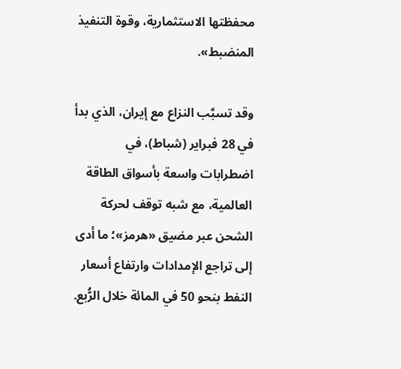محفظتها الاستثمارية، وقوة التنفيذ المنضبط».

وقد تسبَّب النزاع مع إيران، الذي بدأ في 28 فبراير (شباط)، في اضطرابات واسعة بأسواق الطاقة العالمية، مع شبه توقف لحركة الشحن عبر مضيق «هرمز»؛ ما أدى إلى تراجع الإمدادات وارتفاع أسعار النفط بنحو 50 في المائة خلال الرُّبع.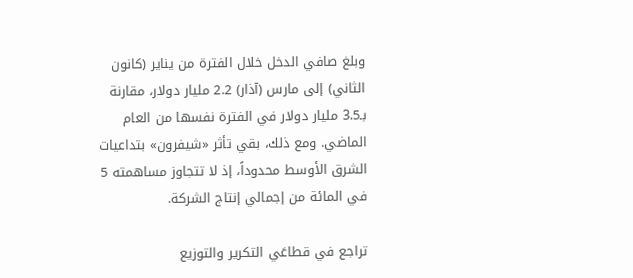وبلغ صافي الدخل خلال الفترة من يناير (كانون الثاني) إلى مارس (آذار) 2.2 مليار دولار، مقارنة بـ3.5 مليار دولار في الفترة نفسها من العام الماضي. ومع ذلك، بقي تأثر «شيفرون» بتداعيات الشرق الأوسط محدوداً، إذ لا تتجاوز مساهمته 5 في المائة من إجمالي إنتاج الشركة.

تراجع في قطاعَي التكرير والتوزيع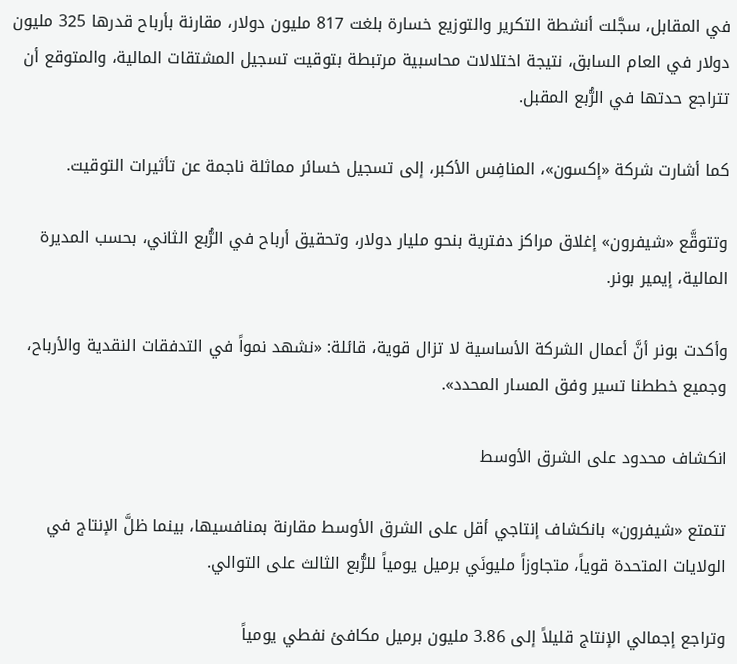في المقابل، سجَّلت أنشطة التكرير والتوزيع خسارة بلغت 817 مليون دولار، مقارنة بأرباح قدرها 325 مليون دولار في العام السابق، نتيجة اختلالات محاسبية مرتبطة بتوقيت تسجيل المشتقات المالية، والمتوقع أن تتراجع حدتها في الرُّبع المقبل.

كما أشارت شركة «إكسون»، المنافِس الأكبر، إلى تسجيل خسائر مماثلة ناجمة عن تأثيرات التوقيت.

وتتوقَّع «شيفرون» إغلاق مراكز دفترية بنحو مليار دولار، وتحقيق أرباح في الرُّبع الثاني، بحسب المديرة المالية، إيمير بونر.

وأكدت بونر أنَّ أعمال الشركة الأساسية لا تزال قوية، قائلة: «نشهد نمواً في التدفقات النقدية والأرباح، وجميع خططنا تسير وفق المسار المحدد».

انكشاف محدود على الشرق الأوسط

تتمتع «شيفرون» بانكشاف إنتاجي أقل على الشرق الأوسط مقارنة بمنافسيها، بينما ظلَّ الإنتاج في الولايات المتحدة قوياً، متجاوزاً مليونَي برميل يومياً للرُّبع الثالث على التوالي.

وتراجع إجمالي الإنتاج قليلاً إلى 3.86 مليون برميل مكافئ نفطي يومياً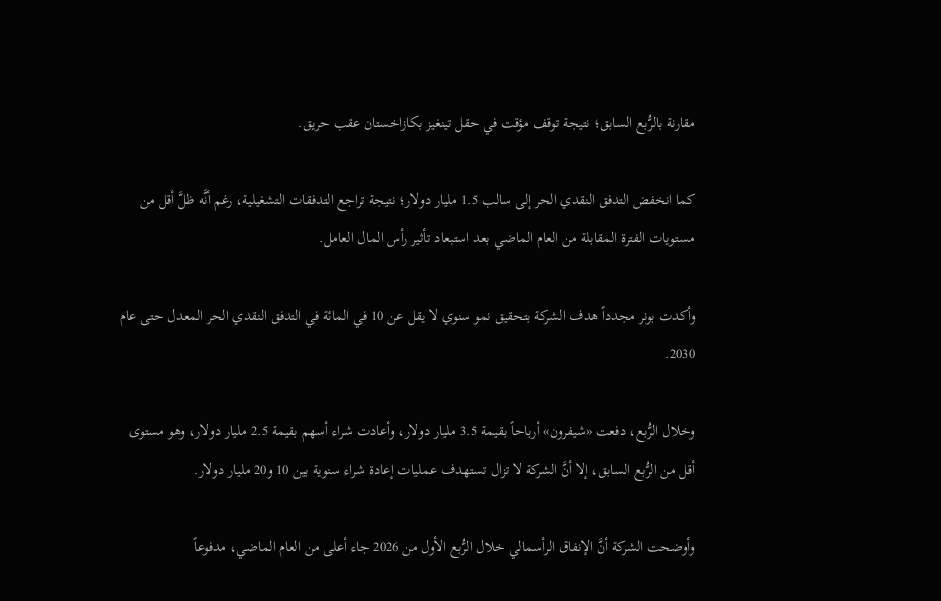مقارنة بالرُّبع السابق؛ نتيجة توقف مؤقت في حقل تينغيز بكازاخستان عقب حريق.

كما انخفض التدفق النقدي الحر إلى سالب 1.5 مليار دولار؛ نتيجة تراجع التدفقات التشغيلية، رغم أنَّه ظلَّ أقل من مستويات الفترة المقابلة من العام الماضي بعد استبعاد تأثير رأس المال العامل.

وأكدت بونر مجدداً هدف الشركة بتحقيق نمو سنوي لا يقل عن 10 في المائة في التدفق النقدي الحر المعدل حتى عام 2030.

وخلال الرُّبع، دفعت «شيفرون» أرباحاً بقيمة 3.5 مليار دولار، وأعادت شراء أسهم بقيمة 2.5 مليار دولار، وهو مستوى أقل من الرُّبع السابق، إلا أنَّ الشركة لا تزال تستهدف عمليات إعادة شراء سنوية بين 10 و20 مليار دولار.

وأوضحت الشركة أنَّ الإنفاق الرأسمالي خلال الرُّبع الأول من 2026 جاء أعلى من العام الماضي، مدفوعاً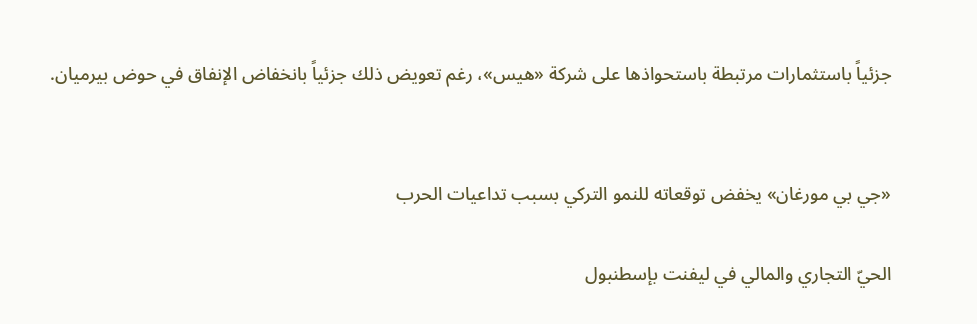جزئياً باستثمارات مرتبطة باستحواذها على شركة «هيس»، رغم تعويض ذلك جزئياً بانخفاض الإنفاق في حوض بيرميان.


«جي بي مورغان» يخفض توقعاته للنمو التركي بسبب تداعيات الحرب

الحيّ التجاري والمالي في ليفنت بإسطنبول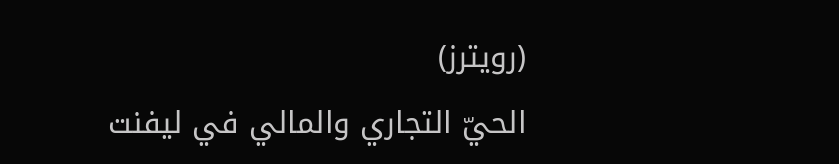(رويترز)
الحيّ التجاري والمالي في ليفنت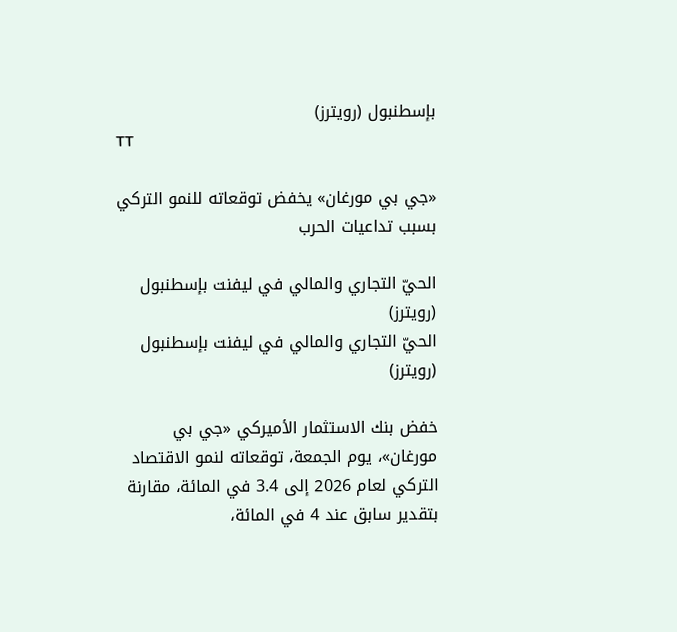بإسطنبول (رويترز)
TT

«جي بي مورغان» يخفض توقعاته للنمو التركي بسبب تداعيات الحرب

الحيّ التجاري والمالي في ليفنت بإسطنبول (رويترز)
الحيّ التجاري والمالي في ليفنت بإسطنبول (رويترز)

خفض بنك الاستثمار الأميركي «جي بي مورغان»، يوم الجمعة، توقعاته لنمو الاقتصاد التركي لعام 2026 إلى 3.4 في المائة، مقارنة بتقدير سابق عند 4 في المائة،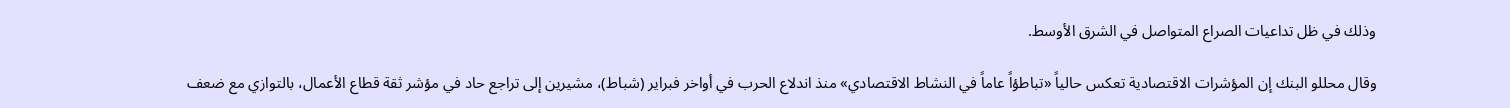وذلك في ظل تداعيات الصراع المتواصل في الشرق الأوسط.

وقال محللو البنك إن المؤشرات الاقتصادية تعكس حالياً «تباطؤاً عاماً في النشاط الاقتصادي» منذ اندلاع الحرب في أواخر فبراير (شباط)، مشيرين إلى تراجع حاد في مؤشر ثقة قطاع الأعمال، بالتوازي مع ضعف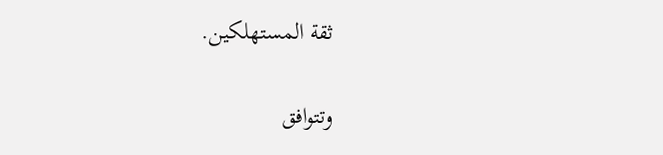ثقة المستهلكين.

وتتوافق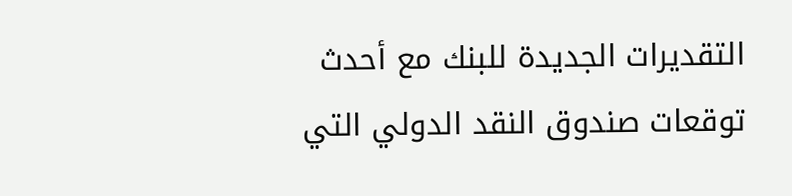التقديرات الجديدة للبنك مع أحدث توقعات صندوق النقد الدولي التي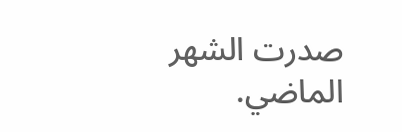صدرت الشهر الماضي.